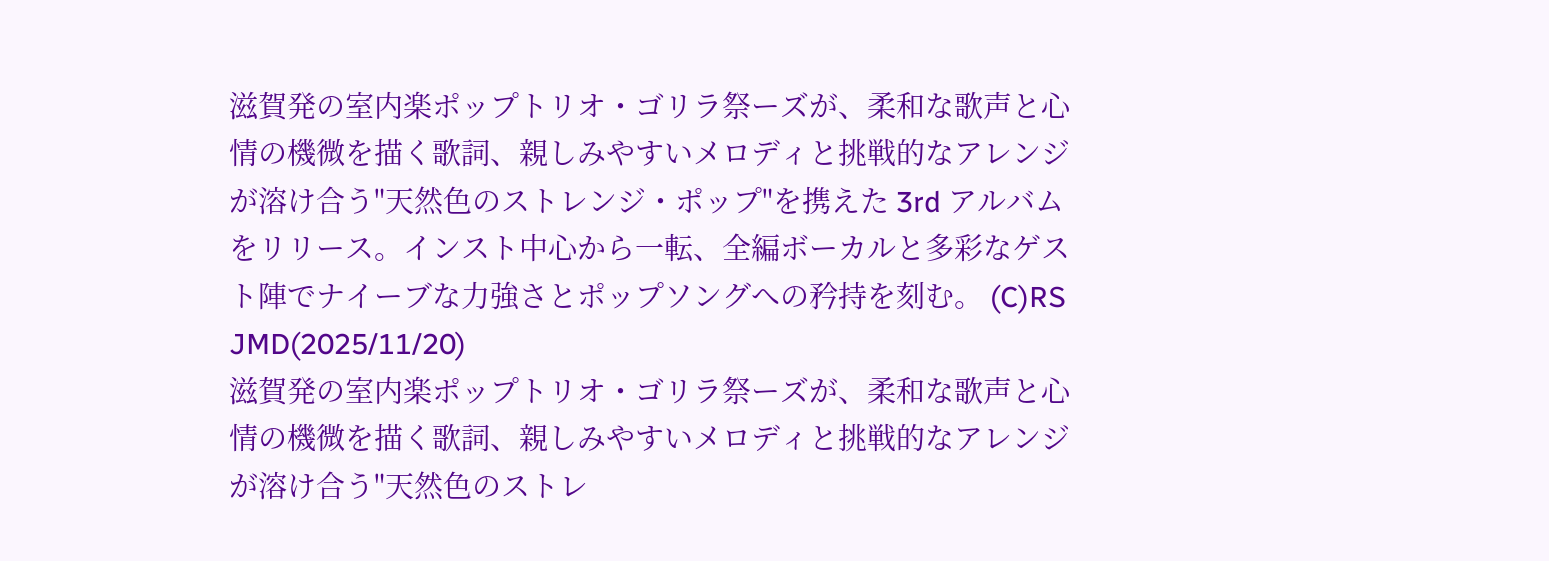滋賀発の室内楽ポップトリオ・ゴリラ祭ーズが、柔和な歌声と心情の機微を描く歌詞、親しみやすいメロディと挑戦的なアレンジが溶け合う"天然色のストレンジ・ポップ"を携えた 3rd アルバムをリリース。インスト中心から一転、全編ボーカルと多彩なゲスト陣でナイーブな力強さとポップソングへの矜持を刻む。 (C)RS
JMD(2025/11/20)
滋賀発の室内楽ポップトリオ・ゴリラ祭ーズが、柔和な歌声と心情の機微を描く歌詞、親しみやすいメロディと挑戦的なアレンジが溶け合う"天然色のストレ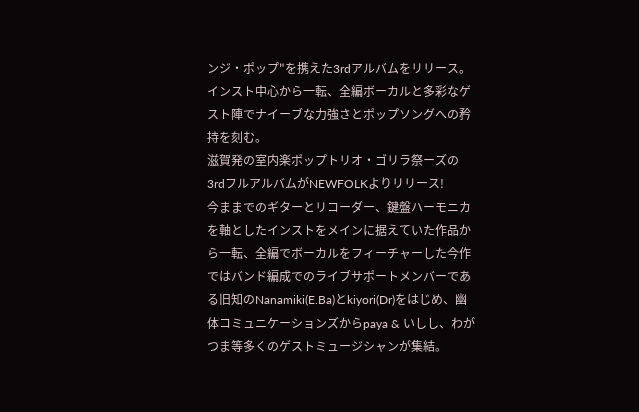ンジ・ポップ"を携えた3rdアルバムをリリース。インスト中心から一転、全編ボーカルと多彩なゲスト陣でナイーブな力強さとポップソングへの矜持を刻む。
滋賀発の室内楽ポップトリオ・ゴリラ祭ーズの3rdフルアルバムがNEWFOLKよりリリース!
今ままでのギターとリコーダー、鍵盤ハーモニカを軸としたインストをメインに据えていた作品から一転、全編でボーカルをフィーチャーした今作ではバンド編成でのライブサポートメンバーである旧知のNanamiki(E.Ba)とkiyori(Dr)をはじめ、幽体コミュニケーションズからpaya & いしし、わがつま等多くのゲストミュージシャンが集結。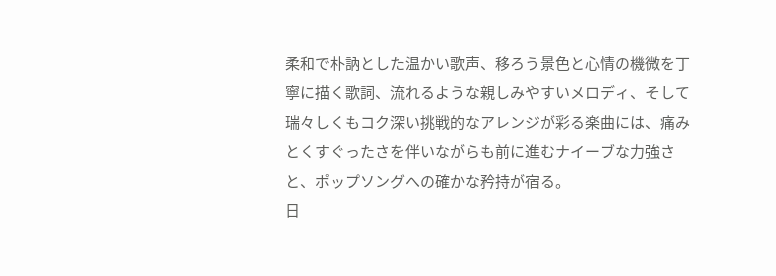柔和で朴訥とした温かい歌声、移ろう景色と心情の機微を丁寧に描く歌詞、流れるような親しみやすいメロディ、そして瑞々しくもコク深い挑戦的なアレンジが彩る楽曲には、痛みとくすぐったさを伴いながらも前に進むナイーブな力強さと、ポップソングへの確かな矜持が宿る。
日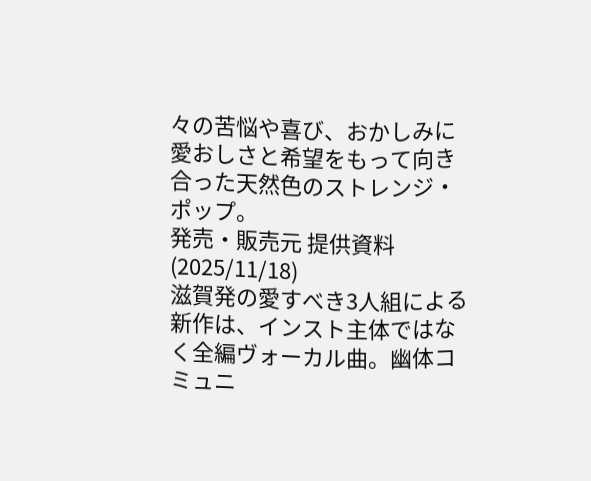々の苦悩や喜び、おかしみに愛おしさと希望をもって向き合った天然色のストレンジ・ポップ。
発売・販売元 提供資料(2025/11/18)
滋賀発の愛すべき3人組による新作は、インスト主体ではなく全編ヴォーカル曲。幽体コミュニ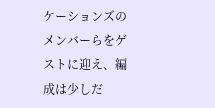ケーションズのメンバーらをゲストに迎え、編成は少しだ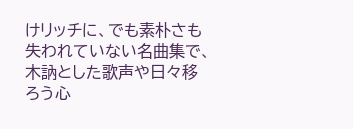けリッチに、でも素朴さも失われていない名曲集で、木訥とした歌声や日々移ろう心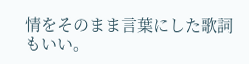情をそのまま言葉にした歌詞もいい。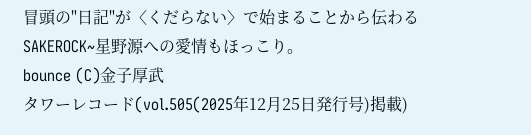冒頭の"日記"が〈くだらない〉で始まることから伝わるSAKEROCK~星野源への愛情もほっこり。
bounce (C)金子厚武
タワーレコード(vol.505(2025年12月25日発行号)掲載)